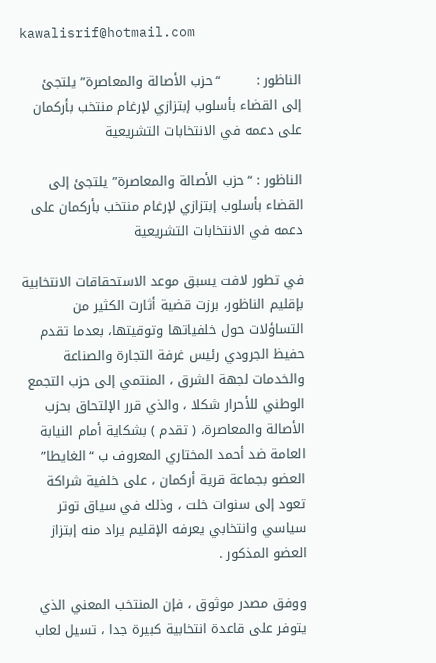kawalisrif@hotmail.com

الناظور :        “حزب الأصالة والمعاصرة” يلتجئ إلى القضاء بأسلوب إبتزازي لإرغام منتخب بأركمان على دعمه في الانتخابات التشريعية

الناظور : “حزب الأصالة والمعاصرة” يلتجئ إلى القضاء بأسلوب إبتزازي لإرغام منتخب بأركمان على دعمه في الانتخابات التشريعية

في تطور لافت يسبق موعد الاستحقاقات الانتخابية بإقليم الناظور، برزت قضية أثارت الكثير من التساؤلات حول خلفياتها وتوقيتها، بعدما تقدم حفيظ الجرودي رئيس غرفة التجارة والصناعة والخدمات لجهة الشرق ، المنتمي إلى حزب التجمع الوطني للأحرار شكلا ، والذي قرر الإلتحاق بحزب الأصالة والمعاصرة، ( تقدم ) بشكاية أمام النيابة العامة ضد أحمد المختاري المعروف ب “الغايطا” العضو بجماعة قرية أركمان ، على خلفية شراكة تعود إلى سنوات خلت ، وذلك في سياق توتر سياسي وانتخابي يعرفه الإقليم يراد منه إبتزاز العضو المذكور .

ووفق مصدر موثوق ، فإن المنتخب المعني الذي يتوفر على قاعدة انتخابية كبيرة جدا ، تسيل لعاب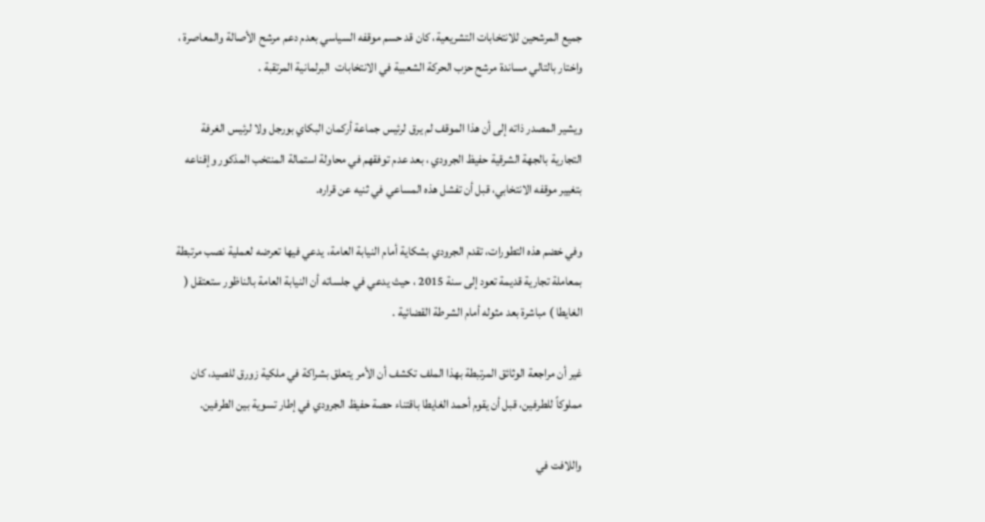جميع المرشحين للانتخابات التشريعية، كان قد حسم موقفه السياسي بعدم دعم مرشح الأصالة والمعاصرة ، واختار بالتالي مساندة مرشح حزب الحركة الشعبية في الانتخابات  البرلمانية المرتقبة .

ويشير المصدر ذاته إلى أن هذا الموقف لم يرق لرئيس جماعة أركمان البكاي بورجل ولا لرئيس الغرفة التجارية بالجهة الشرقية حفيظ الجرودي ، بعد عدم توفقهم في محاولة استمالة المنتخب المذكور وإقناعه بتغيير موقفه الانتخابي، قبل أن تفشل هذه المساعي في ثنيه عن قراره.

وفي خضم هذه التطورات، تقدم الجرودي بشكاية أمام النيابة العامة، يدعي فيها تعرضه لعملية نصب مرتبطة بمعاملة تجارية قديمة تعود إلى سنة 2015 ، حيث يدعي في جلساته أن النيابة العامة بالناظور ستعتقل ( الغايطا ) مباشرة بعد مثوله أمام الشرطة القضائية .

غير أن مراجعة الوثائق المرتبطة بهذا الملف تكشف أن الأمر يتعلق بشراكة في ملكية زورق للصيد، كان مملوكاً للطرفين، قبل أن يقوم أحمد الغايطا باقتناء حصة حفيظ الجرودي في إطار تسوية بين الطرفين.

واللافت في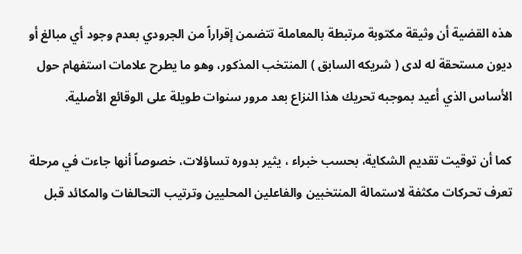هذه القضية أن وثيقة مكتوبة مرتبطة بالمعاملة تتضمن إقراراً من الجرودي بعدم وجود أي مبالغ أو ديون مستحقة له لدى ( شريكه السابق ) المنتخب المذكور، وهو ما يطرح علامات استفهام حول الأساس الذي أعيد بموجبه تحريك هذا النزاع بعد مرور سنوات طويلة على الوقائع الأصلية.

كما أن توقيت تقديم الشكاية، بحسب خبراء ، يثير بدوره تساؤلات، خصوصاً أنها جاءت في مرحلة تعرف تحركات مكثفة لاستمالة المنتخبين والفاعلين المحليين وترتيب التحالفات والمكائد قبل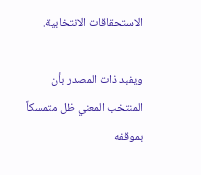الاستحقاقات الانتخابية.

ويفبد ذات المصدر بأن المنتخب المعني ظل متمسكاً بموقفه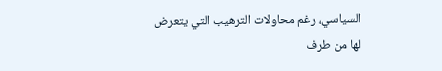السياسي، رغم محاولات الترهيب التي يتعرض لها من طرف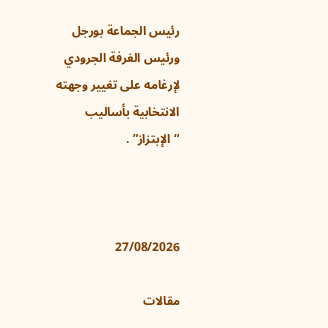رئيس الجماعة بورجل ورئيس الغرفة الجرودي لإرغامه على تغيير وجهته الانتخابية بأساليب “الإبتزاز” .



27/08/2026

مقالات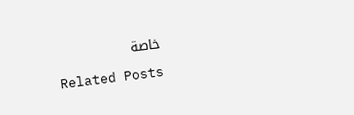خاصة

Related Posts